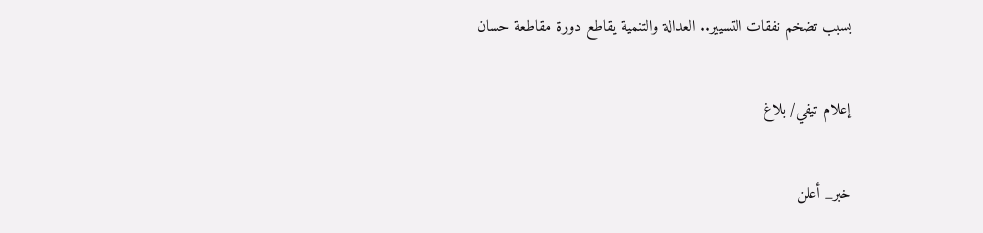بسبب تضخم نفقات التسيير.. العدالة والتنمية يقاطع دورة مقاطعة حسان

إعلام تيفي/ بلاغ

خبر_ أعلن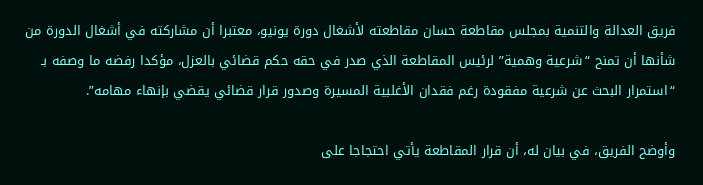فريق العدالة والتنمية بمجلس مقاطعة حسان مقاطعته لأشغال دورة يونيو، معتبرا أن مشاركته في أشغال الدورة من شأنها أن تمنح “شرعية وهمية” لرئيس المقاطعة الذي صدر في حقه حكم قضائي بالعزل، مؤكدا رفضه ما وصفه بـ “استمرار البحث عن شرعية مفقودة رغم فقدان الأغلبية المسيرة وصدور قرار قضائي يقضي بإنهاء مهامه”.

وأوضح الفريق، في بيان له، أن قرار المقاطعة يأتي احتجاجا على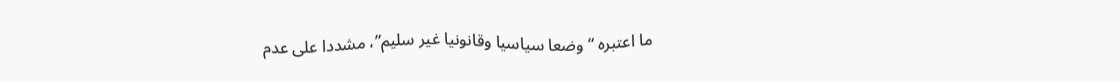ما اعتبره “وضعا سياسيا وقانونيا غير سليم”، مشددا على عدم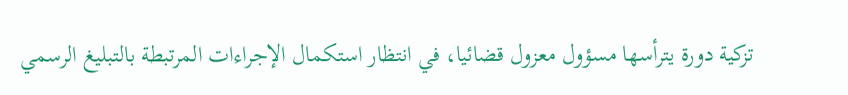تزكية دورة يترأسها مسؤول معزول قضائيا، في انتظار استكمال الإجراءات المرتبطة بالتبليغ الرسمي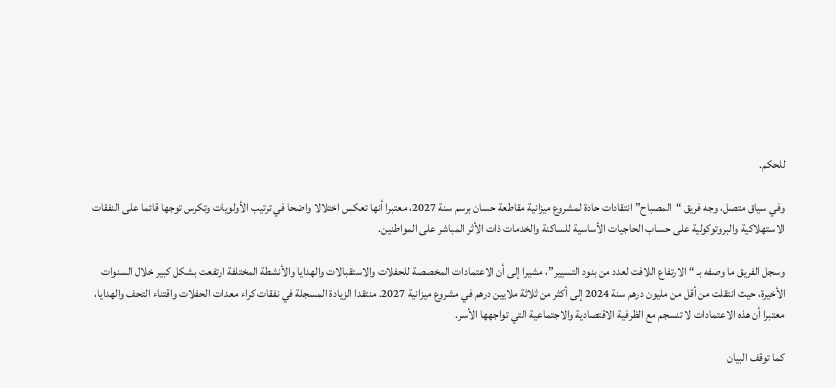للحكم.

وفي سياق متصل، وجه فريق “المصباح” انتقادات حادة لمشروع ميزانية مقاطعة حسان برسم سنة 2027، معتبرا أنها تعكس اختلالا واضحا في ترتيب الأولويات وتكرس توجها قائما على النفقات الاستهلاكية والبروتوكولية على حساب الحاجيات الأساسية للساكنة والخدمات ذات الأثر المباشر على المواطنين.

وسجل الفريق ما وصفه بـ “الارتفاع اللافت لعدد من بنود التسيير”، مشيرا إلى أن الاعتمادات المخصصة للحفلات والاستقبالات والهدايا والأنشطة المختلفة ارتفعت بشكل كبير خلال السنوات الأخيرة، حيث انتقلت من أقل من مليون درهم سنة 2024 إلى أكثر من ثلاثة ملايين درهم في مشروع ميزانية 2027. منتقدا الزيادة المسجلة في نفقات كراء معدات الحفلات واقتناء التحف والهدايا، معتبرا أن هذه الاعتمادات لا تنسجم مع الظرفية الاقتصادية والاجتماعية التي تواجهها الأسر.

كما توقف البيان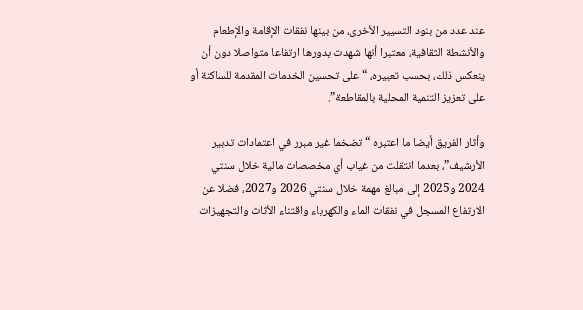عند عدد من بنود التسيير الأخرى، من بينها نفقات الإقامة والإطعام والأنشطة الثقافية، معتبرا أنها شهدت بدورها ارتفاعا متواصلا دون أن ينعكس ذلك، بحسب تعبيره، “على تحسين الخدمات المقدمة للساكنة أو على تعزيز التنمية المحلية بالمقاطعة”.

وأثار الفريق أيضا ما اعتبره “تضخما غير مبرر في اعتمادات تدبير الأرشيف”، بعدما انتقلت من غياب أي مخصصات مالية خلال سنتي 2024 و2025 إلى مبالغ مهمة خلال سنتي 2026 و2027، فضلا عن الارتفاع المسجل في نفقات الماء والكهرباء واقتناء الأثاث والتجهيزات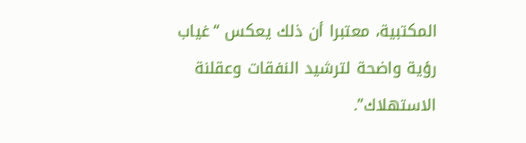المكتبية، معتبرا أن ذلك يعكس “غياب رؤية واضحة لترشيد النفقات وعقلنة الاستهلاك”.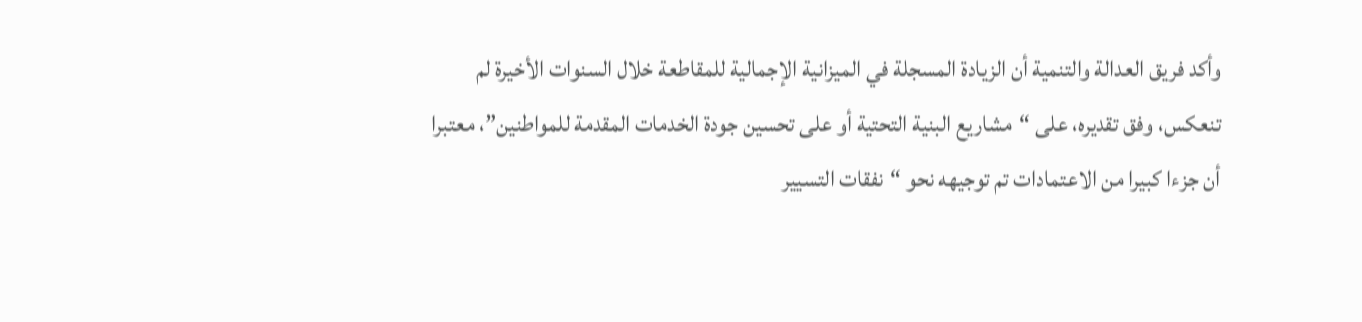وأكد فريق العدالة والتنمية أن الزيادة المسجلة في الميزانية الإجمالية للمقاطعة خلال السنوات الأخيرة لم تنعكس، وفق تقديره، على “مشاريع البنية التحتية أو على تحسين جودة الخدمات المقدمة للمواطنين”، معتبرا أن جزءا كبيرا من الاعتمادات تم توجيهه نحو “نفقات التسيير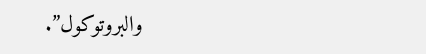والبروتوكول”.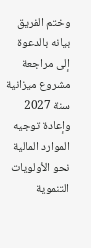وختم الفريق بيانه بالدعوة إلى مراجعة مشروع ميزانية سنة 2027 وإعادة توجيه الموارد المالية نحو الأولويات التنموية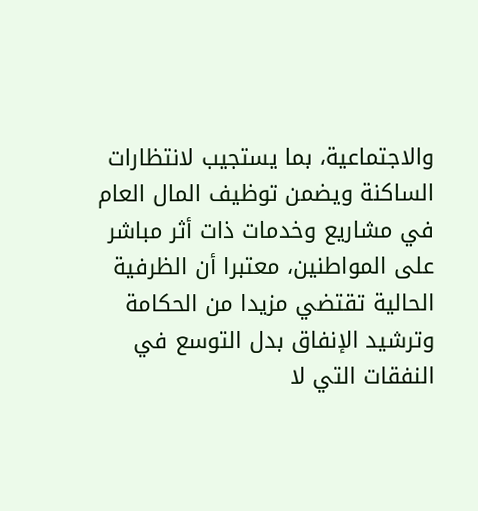والاجتماعية، بما يستجيب لانتظارات الساكنة ويضمن توظيف المال العام في مشاريع وخدمات ذات أثر مباشر على المواطنين، معتبرا أن الظرفية الحالية تقتضي مزيدا من الحكامة وترشيد الإنفاق بدل التوسع في النفقات التي لا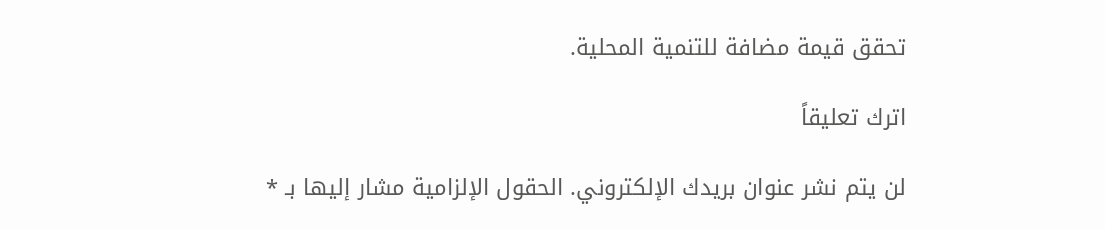تحقق قيمة مضافة للتنمية المحلية.

اترك تعليقاً

لن يتم نشر عنوان بريدك الإلكتروني. الحقول الإلزامية مشار إليها بـ *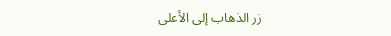زر الذهاب إلى الأعلى